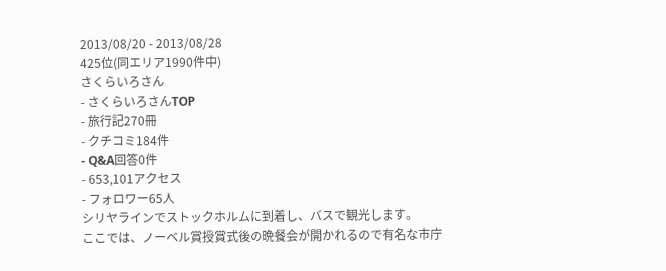2013/08/20 - 2013/08/28
425位(同エリア1990件中)
さくらいろさん
- さくらいろさんTOP
- 旅行記270冊
- クチコミ184件
- Q&A回答0件
- 653,101アクセス
- フォロワー65人
シリヤラインでストックホルムに到着し、バスで観光します。
ここでは、ノーベル賞授賞式後の晩餐会が開かれるので有名な市庁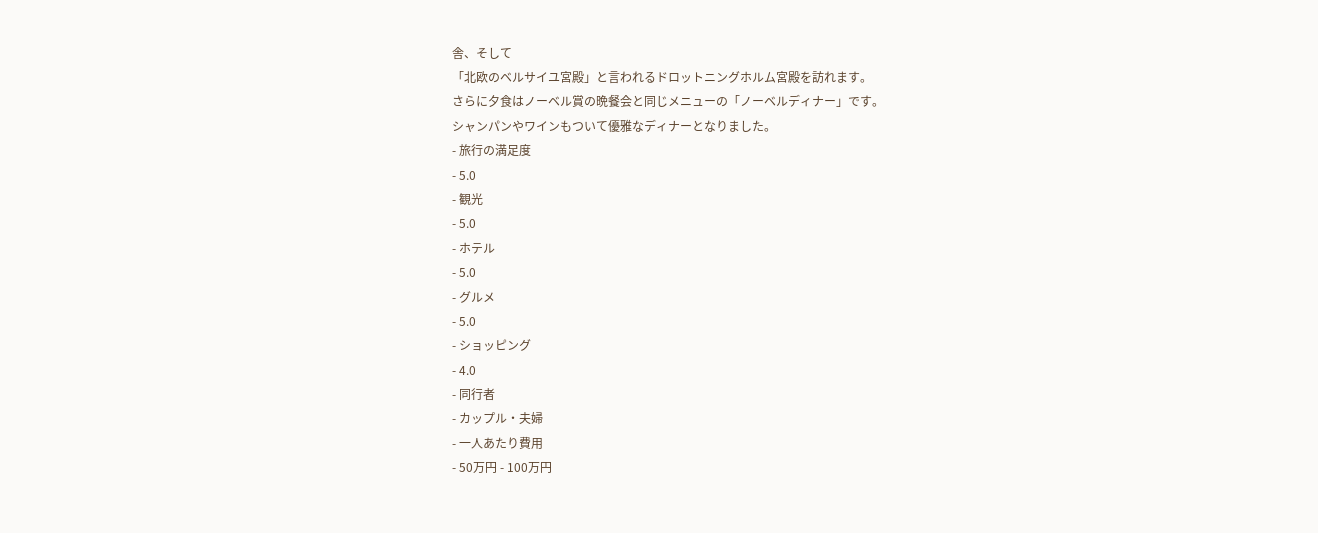舎、そして
「北欧のベルサイユ宮殿」と言われるドロットニングホルム宮殿を訪れます。
さらに夕食はノーベル賞の晩餐会と同じメニューの「ノーベルディナー」です。
シャンパンやワインもついて優雅なディナーとなりました。
- 旅行の満足度
- 5.0
- 観光
- 5.0
- ホテル
- 5.0
- グルメ
- 5.0
- ショッピング
- 4.0
- 同行者
- カップル・夫婦
- 一人あたり費用
- 50万円 - 100万円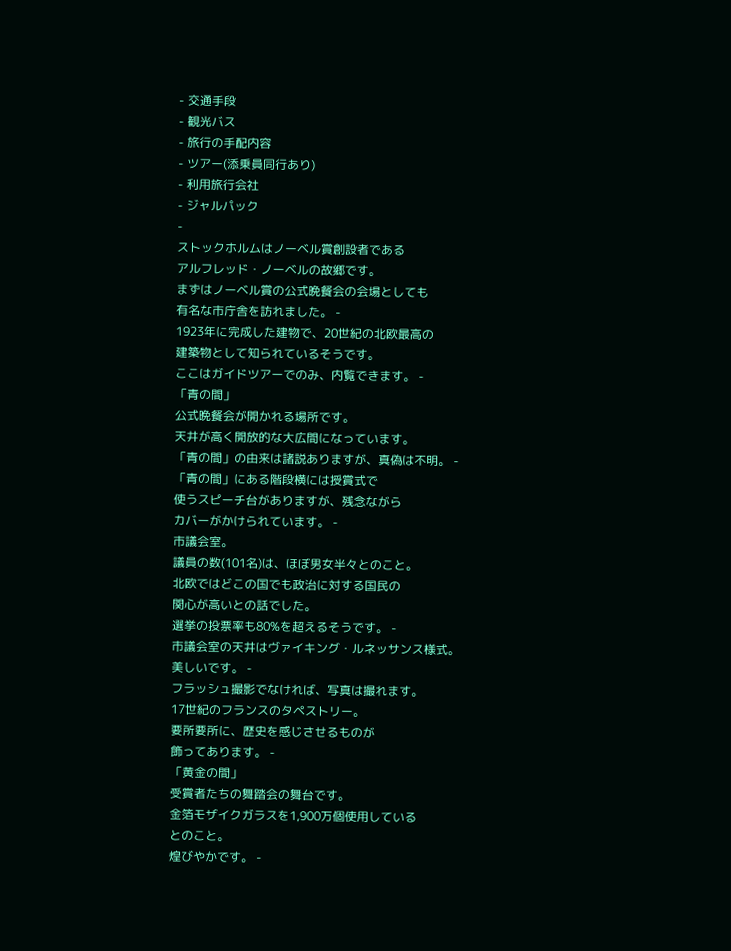- 交通手段
- 観光バス
- 旅行の手配内容
- ツアー(添乗員同行あり)
- 利用旅行会社
- ジャルパック
-
ストックホルムはノーベル賞創設者である
アルフレッド・ノーベルの故郷です。
まずはノーベル賞の公式晩餐会の会場としても
有名な市庁舎を訪れました。 -
1923年に完成した建物で、20世紀の北欧最高の
建築物として知られているそうです。
ここはガイドツアーでのみ、内覧できます。 -
「青の間」
公式晩餐会が開かれる場所です。
天井が高く開放的な大広間になっています。
「青の間」の由来は諸説ありますが、真偽は不明。 -
「青の間」にある階段横には授賞式で
使うスピーチ台がありますが、残念ながら
カバーがかけられています。 -
市議会室。
議員の数(101名)は、ほぼ男女半々とのこと。
北欧ではどこの国でも政治に対する国民の
関心が高いとの話でした。
選挙の投票率も80%を超えるそうです。 -
市議会室の天井はヴァイキング・ルネッサンス様式。
美しいです。 -
フラッシュ撮影でなければ、写真は撮れます。
17世紀のフランスのタペストリー。
要所要所に、歴史を感じさせるものが
飾ってあります。 -
「黄金の間」
受賞者たちの舞踏会の舞台です。
金箔モザイクガラスを1,900万個使用している
とのこと。
煌びやかです。 -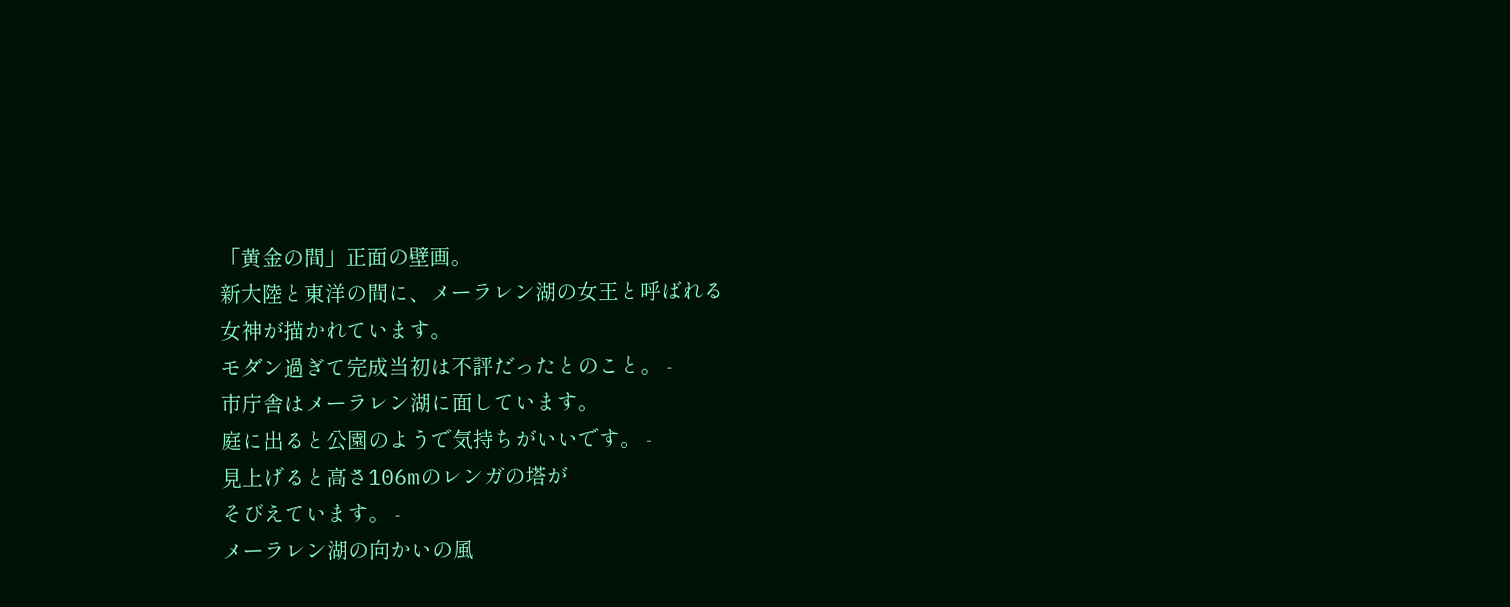「黄金の間」正面の壁画。
新大陸と東洋の間に、メーラレン湖の女王と呼ばれる
女神が描かれています。
モダン過ぎて完成当初は不評だったとのこと。 -
市庁舎はメーラレン湖に面しています。
庭に出ると公園のようで気持ちがいいです。 -
見上げると高さ106mのレンガの塔が
そびえています。 -
メーラレン湖の向かいの風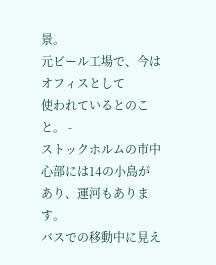景。
元ビール工場で、今はオフィスとして
使われているとのこと。 -
ストックホルムの市中心部には14の小島が
あり、運河もあります。
バスでの移動中に見え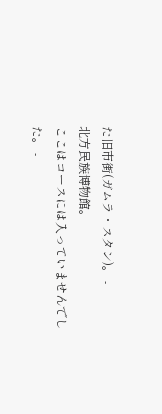た旧市街(ガムラ・スタン)。 -
北方民族博物館。
ここはコースには入っていませんでした。 -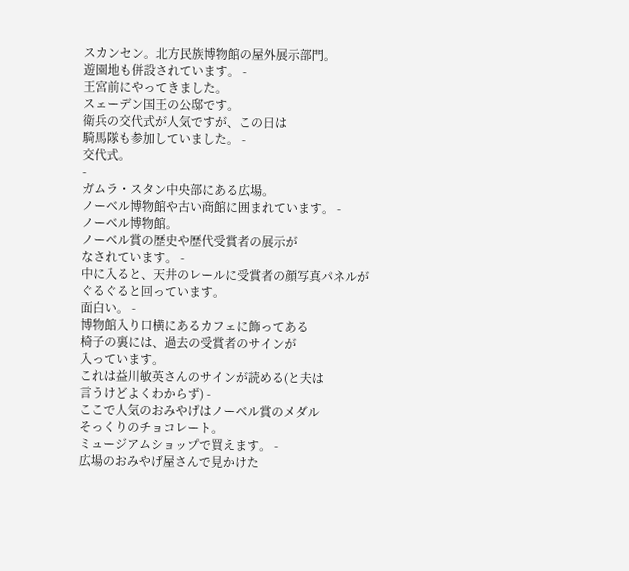スカンセン。北方民族博物館の屋外展示部門。
遊園地も併設されています。 -
王宮前にやってきました。
スェーデン国王の公邸です。
衛兵の交代式が人気ですが、この日は
騎馬隊も参加していました。 -
交代式。
-
ガムラ・スタン中央部にある広場。
ノーベル博物館や古い商館に囲まれています。 -
ノーベル博物館。
ノーベル賞の歴史や歴代受賞者の展示が
なされています。 -
中に入ると、天井のレールに受賞者の顔写真パネルが
ぐるぐると回っています。
面白い。 -
博物館入り口横にあるカフェに飾ってある
椅子の裏には、過去の受賞者のサインが
入っています。
これは益川敏英さんのサインが読める(と夫は
言うけどよくわからず) -
ここで人気のおみやげはノーベル賞のメダル
そっくりのチョコレート。
ミュージアムショップで買えます。 -
広場のおみやげ屋さんで見かけた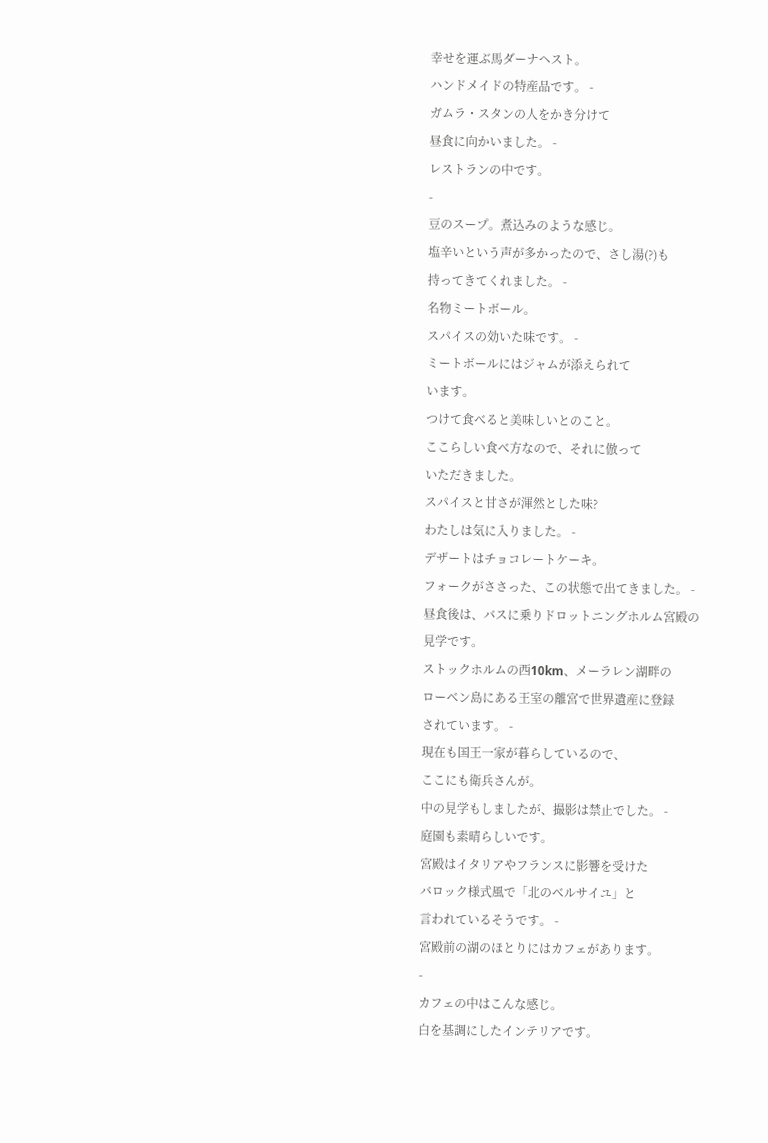幸せを運ぶ馬ダーナヘスト。
ハンドメイドの特産品です。 -
ガムラ・スタンの人をかき分けて
昼食に向かいました。 -
レストランの中です。
-
豆のスープ。煮込みのような感じ。
塩辛いという声が多かったので、さし湯(?)も
持ってきてくれました。 -
名物ミートボール。
スパイスの効いた味です。 -
ミートボールにはジャムが添えられて
います。
つけて食べると美味しいとのこと。
ここらしい食べ方なので、それに倣って
いただきました。
スパイスと甘さが渾然とした味?
わたしは気に入りました。 -
デザートはチョコレートケーキ。
フォークがささった、この状態で出てきました。 -
昼食後は、バスに乗りドロットニングホルム宮殿の
見学です。
ストックホルムの西10km、メーラレン湖畔の
ローベン島にある王室の離宮で世界遺産に登録
されています。 -
現在も国王一家が暮らしているので、
ここにも衛兵さんが。
中の見学もしましたが、撮影は禁止でした。 -
庭園も素晴らしいです。
宮殿はイタリアやフランスに影響を受けた
バロック様式風で「北のベルサイユ」と
言われているそうです。 -
宮殿前の湖のほとりにはカフェがあります。
-
カフェの中はこんな感じ。
白を基調にしたインテリアです。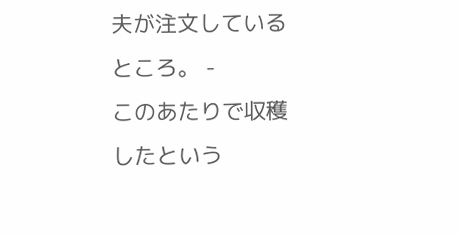夫が注文しているところ。 -
このあたりで収穫したという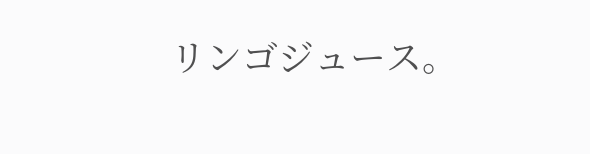リンゴジュース。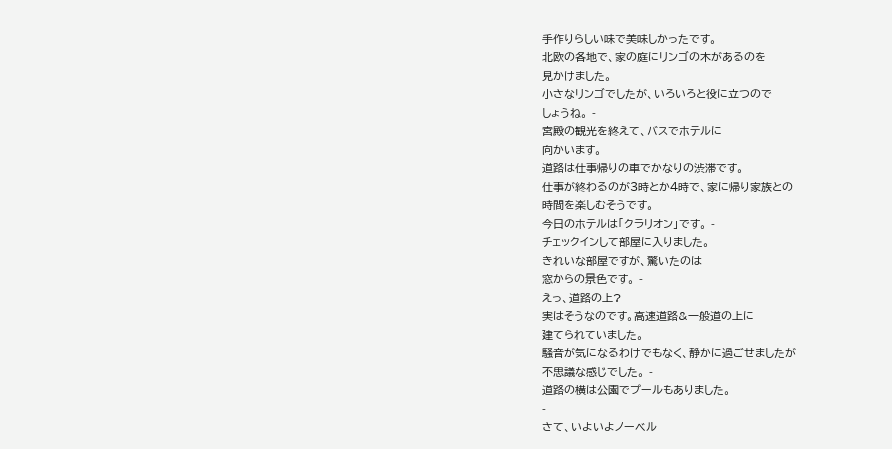手作りらしい味で美味しかったです。
北欧の各地で、家の庭にリンゴの木があるのを
見かけました。
小さなリンゴでしたが、いろいろと役に立つので
しょうね。 -
宮殿の観光を終えて、バスでホテルに
向かいます。
道路は仕事帰りの車でかなりの渋滞です。
仕事が終わるのが3時とか4時で、家に帰り家族との
時間を楽しむそうです。
今日のホテルは「クラリオン」です。 -
チェックインして部屋に入りました。
きれいな部屋ですが、驚いたのは
窓からの景色です。 -
えっ、道路の上?
実はそうなのです。高速道路&一般道の上に
建てられていました。
騒音が気になるわけでもなく、静かに過ごせましたが
不思議な感じでした。 -
道路の横は公園でプールもありました。
-
さて、いよいよノーベル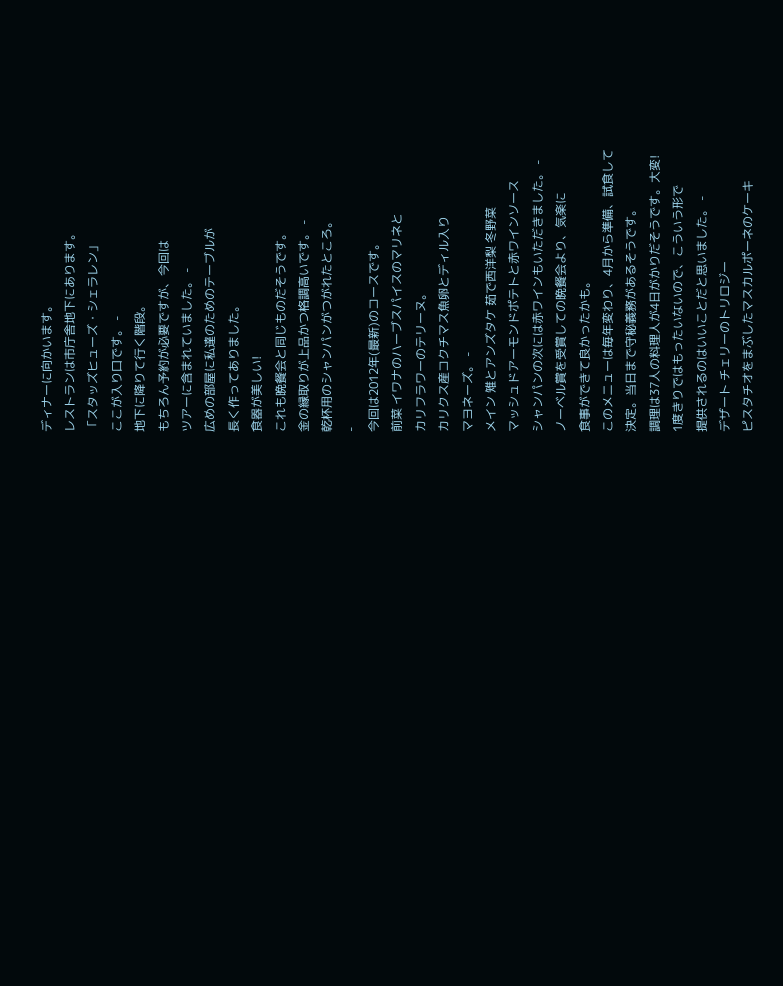ディナーに向かいます。
レストランは市庁舎地下にあります。
「スタッズヒューズ・シェラレン」
ここが入り口です。 -
地下に降りて行く階段。
もちろん予約が必要ですが、今回は
ツアーに含まれていました。 -
広めの部屋に私達のためのテーブルが
長く作ってありました。
食器が美しい!
これも晩餐会と同じものだそうです。
金の縁取りが上品かつ格調高いです。 -
乾杯用のシャンパンがつがれたところ。
-
今回は2012年(最新)のコースです。
前菜 イワナのハーブスパイスのマリネと
カリフラワーのテリーヌ。
カリクス産コクチマス魚卵とディル入り
マヨネーズ。 -
メイン 雉とアンズタケ 茹で西洋梨 冬野菜
マッシュドアーモンドポテトと赤ワインソース
シャンパンの次には赤ワインもいただきました。 -
ノーベル賞を受賞しての晩餐会より、気楽に
食事ができて良かったかも。
このメニューは毎年変わり、4月から準備、試食して
決定。当日まで守秘義務があるそうです。
調理は37人の料理人が4日がかりだそうです。大変!
1度きりではもったいないので、こういう形で
提供されるのはいいことだと思いました。 -
デザート チェリーのトリロジー
ピスタチオをまぶしたマスカルポーネのケーキ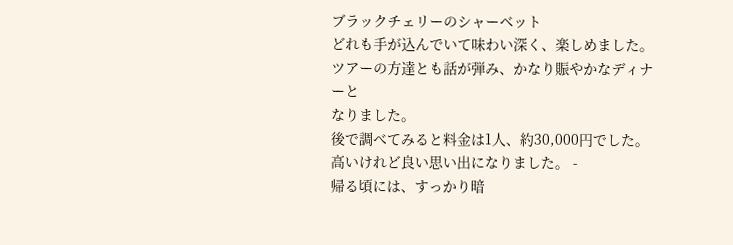ブラックチェリーのシャーベット
どれも手が込んでいて味わい深く、楽しめました。
ツアーの方達とも話が弾み、かなり賑やかなディナーと
なりました。
後で調べてみると料金は1人、約30,000円でした。
高いけれど良い思い出になりました。 -
帰る頃には、すっかり暗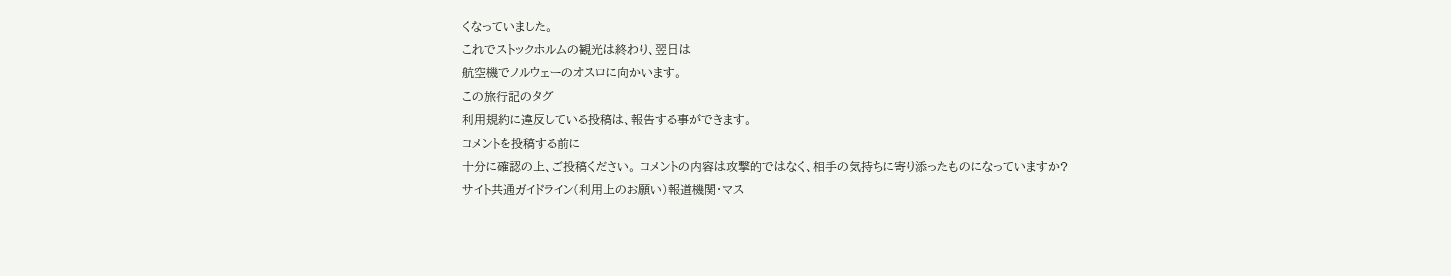くなっていました。
これでストックホルムの観光は終わり、翌日は
航空機でノルウェーのオスロに向かいます。
この旅行記のタグ
利用規約に違反している投稿は、報告する事ができます。
コメントを投稿する前に
十分に確認の上、ご投稿ください。 コメントの内容は攻撃的ではなく、相手の気持ちに寄り添ったものになっていますか?
サイト共通ガイドライン(利用上のお願い)報道機関・マス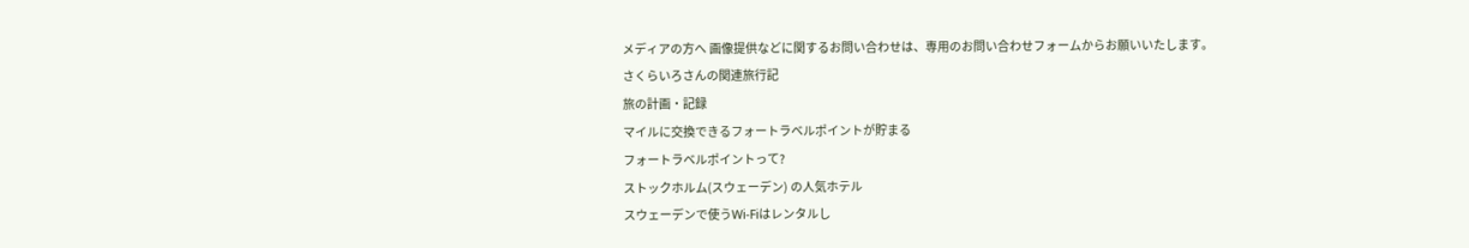メディアの方へ 画像提供などに関するお問い合わせは、専用のお問い合わせフォームからお願いいたします。
さくらいろさんの関連旅行記
旅の計画・記録
マイルに交換できるフォートラベルポイントが貯まる
フォートラベルポイントって?
ストックホルム(スウェーデン) の人気ホテル
スウェーデンで使うWi-Fiはレンタルし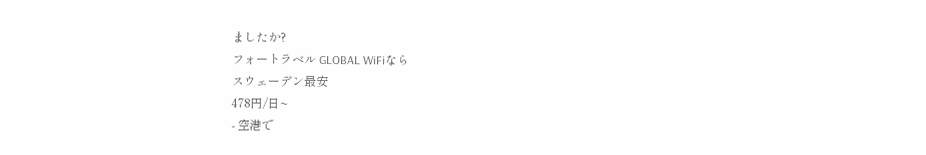ましたか?
フォートラベル GLOBAL WiFiなら
スウェーデン最安
478円/日~
- 空港で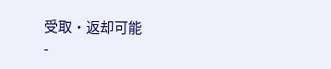受取・返却可能
-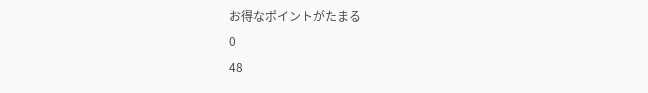お得なポイントがたまる
0
48